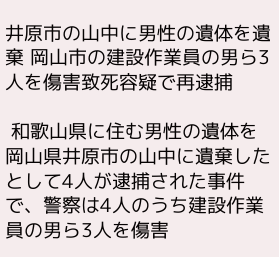井原市の山中に男性の遺体を遺棄 岡山市の建設作業員の男ら3人を傷害致死容疑で再逮捕

 和歌山県に住む男性の遺体を岡山県井原市の山中に遺棄したとして4人が逮捕された事件で、警察は4人のうち建設作業員の男ら3人を傷害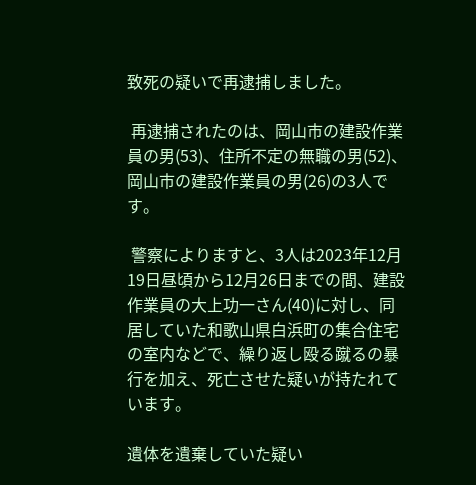致死の疑いで再逮捕しました。

 再逮捕されたのは、岡山市の建設作業員の男(53)、住所不定の無職の男(52)、岡山市の建設作業員の男(26)の3人です。

 警察によりますと、3人は2023年12月19日昼頃から12月26日までの間、建設作業員の大上功一さん(40)に対し、同居していた和歌山県白浜町の集合住宅の室内などで、繰り返し殴る蹴るの暴行を加え、死亡させた疑いが持たれています。

遺体を遺棄していた疑い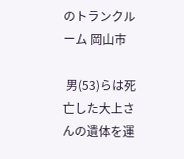のトランクルーム 岡山市

 男(53)らは死亡した大上さんの遺体を運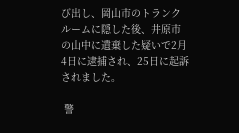び出し、岡山市のトランクルームに隠した後、井原市の山中に遺棄した疑いで2月4日に逮捕され、25日に起訴されました。

 警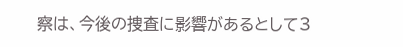察は、今後の捜査に影響があるとして3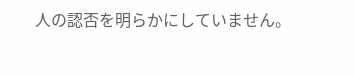人の認否を明らかにしていません。